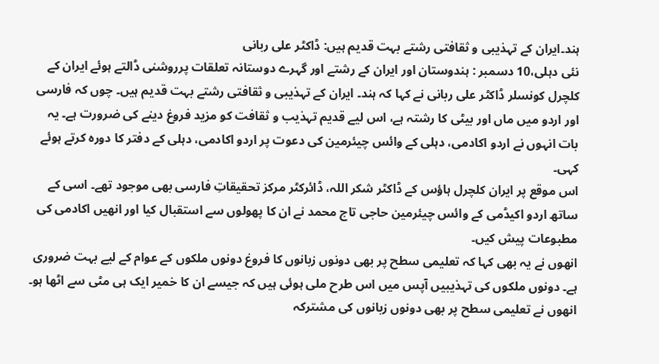ہند۔ایران کے تہذیبی و ثقافتی رشتے بہت قدیم ہیں: ڈاکٹر علی ربانی
نئی دہلی،10 دسمبر : ہندوستان اور ایران کے رشتے اور گہرے دوستانہ تعلقات پرروشنی ڈالتے ہوئے ایران کے کلچرل کونسلر ڈاکٹر علی ربانی نے کہا کہ ہند۔ ایران کے تہذیبی و ثقافتی رشتے بہت قدیم ہیں۔ چوں کہ فارسی اور اردو میں ماں اور بیٹی کا رشتہ ہے، اس لیے قدیم تہذیب و ثقافت کو مزید فروغ دینے کی ضرورت ہے۔ یہ بات انہوں نے اردو اکادمی، دہلی کے وائس چیئرمین کی دعوت پر اردو اکادمی، دہلی کے دفتر کا دورہ کرتے ہوئے کہی۔
اس موقع پر ایران کلچرل ہاؤس کے ڈاکٹر شکر اللہ، ڈائرکٹر مرکز تحقیقاتِ فارسی بھی موجود تھے۔ اسی کے ساتھ اردو اکیڈمی کے وائس چیئرمین حاجی تاج محمد نے ان کا پھولوں سے استقبال کیا اور انھیں اکادمی کی مطبوعات پیش کیں۔
انھوں نے یہ بھی کہا کہ تعلیمی سطح پر بھی دونوں زبانوں کا فروغ دونوں ملکوں کے عوام کے لیے بہت ضروری ہے۔ دونوں ملکوں کی تہذیبیں آپس میں اس طرح ملی ہوئی ہیں کہ جیسے ان کا خمیر ایک ہی مٹی سے اٹھا ہو۔ انھوں نے تعلیمی سطح پر بھی دونوں زبانوں کی مشترکہ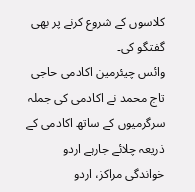کلاسوں کے شروع کرنے پر بھی گفتگو کی۔
وائس چیئرمین اکادمی حاجی تاج محمد نے اکادمی کی جملہ سرگرمیوں کے ساتھ اکادمی کے ذریعہ چلائے جارہے اردو خواندگی مراکز، اردو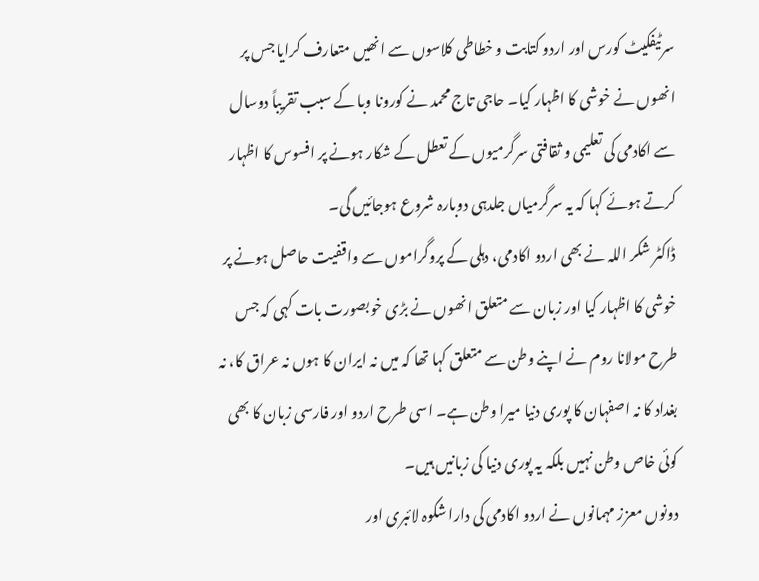سرٹیفکیٹ کورس اور اردو کتابت و خطاطی کلاسوں سے انھیں متعارف کرایا جس پر انھوں نے خوشی کا اظہار کیا۔ حاجی تاج محمد نے کورونا وبا کے سبب تقریباً دوسال سے اکادمی کی تعلیمی و ثقافتی سرگرمیوں کے تعطل کے شکار ہونے پر افسوس کا اظہار کرتے ہوئے کہا کہ یہ سرگرمیاں جلدہی دوبارہ شروع ہوجائیں گی۔
ڈاکٹر شکر اللہ نے بھی اردو اکادمی، دہلی کے پروگراموں سے واقفیت حاصل ہونے پر خوشی کا اظہار کیا اور زبان سے متعلق انھوں نے بڑی خوبصورت بات کہی کہ جس طرح مولانا روم نے اپنے وطن سے متعلق کہا تھا کہ میں نہ ایران کا ہوں نہ عراق کا، نہ بغداد کا نہ اصفہان کا پوری دنیا میرا وطن ہے۔ اسی طرح اردو اور فارسی زبان کا بھی کوئی خاص وطن نہیں بلکہ یہ پوری دنیا کی زبانیں ہیں۔
دونوں معزز مہمانوں نے اردو اکادمی کی دارا شکوہ لائبری اور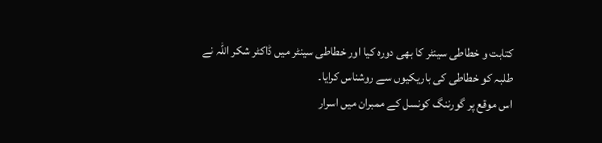کتابت و خطاطی سینٹر کا بھی دورہ کیا اور خطاطی سینٹر میں ڈاکٹر شکر اللہ نے طلبہ کو خطاطی کی باریکیوں سے روشناس کرایا۔
اس موقع پر گورننگ کونسل کے ممبران میں اسرار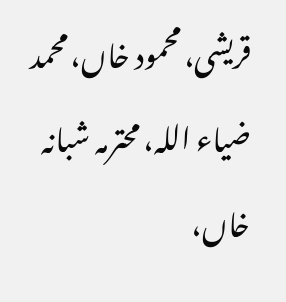قریشی، محمود خاں، محمد ضیاء اللہ، محترمہ شبانہ خاں،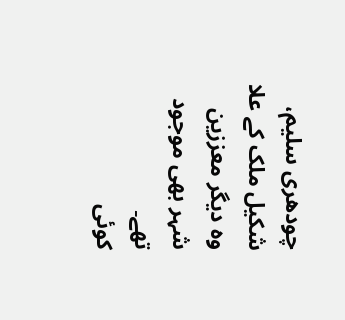چودھری سلیم، شکیل ملک کے علا وہ دیگر معززین شہر بھی موجود تھے۔
کوئی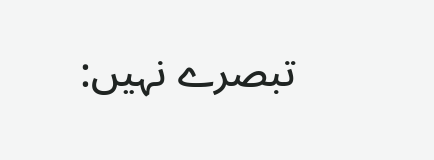تبصرے نہیں: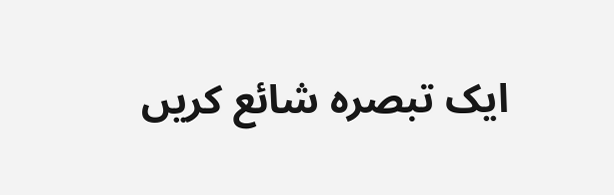ایک تبصرہ شائع کریں